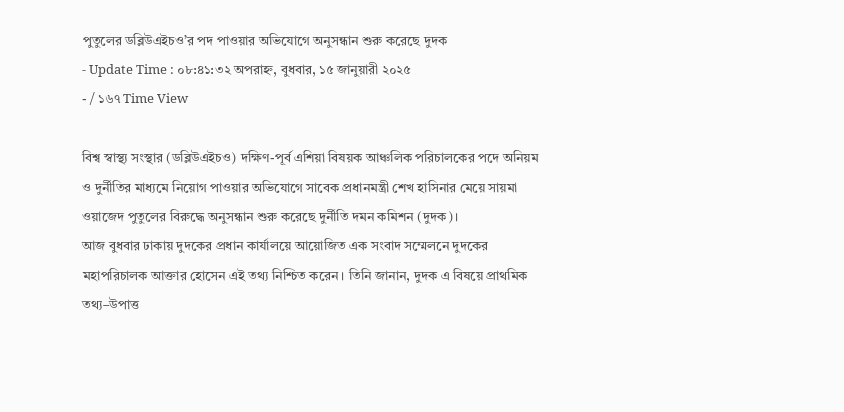পুতুলের ডব্লিউএইচও’র পদ পাওয়ার অভিযোগে অনুসন্ধান শুরু করেছে দুদক
- Update Time : ০৮:৪১:৩২ অপরাহ্ন, বুধবার, ১৫ জানুয়ারী ২০২৫
- / ১৬৭ Time View

বিশ্ব স্বাস্থ্য সংস্থার (ডব্লিউএইচও) দক্ষিণ-পূর্ব এশিয়া বিষয়ক আঞ্চলিক পরিচালকের পদে অনিয়ম ও দুর্নীতির মাধ্যমে নিয়োগ পাওয়ার অভিযোগে সাবেক প্রধানমন্ত্রী শেখ হাসিনার মেয়ে সায়মা ওয়াজেদ পুতুলের বিরুদ্ধে অনুসন্ধান শুরু করেছে দুর্নীতি দমন কমিশন (দুদক)।
আজ বুধবার ঢাকায় দুদকের প্রধান কার্যালয়ে আয়োজিত এক সংবাদ সম্মেলনে দুদকের মহাপরিচালক আক্তার হোসেন এই তথ্য নিশ্চিত করেন। তিনি জানান, দুদক এ বিষয়ে প্রাথমিক তথ্য–উপাত্ত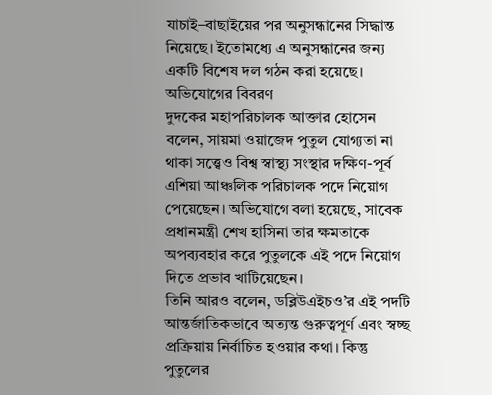যাচাই–বাছাইয়ের পর অনুসন্ধানের সিদ্ধান্ত নিয়েছে। ইতোমধ্যে এ অনুসন্ধানের জন্য একটি বিশেষ দল গঠন করা হয়েছে।
অভিযোগের বিবরণ
দুদকের মহাপরিচালক আক্তার হোসেন বলেন, সায়মা ওয়াজেদ পুতুল যোগ্যতা না থাকা সত্ত্বেও বিশ্ব স্বাস্থ্য সংস্থার দক্ষিণ-পূর্ব এশিয়া আঞ্চলিক পরিচালক পদে নিয়োগ পেয়েছেন। অভিযোগে বলা হয়েছে, সাবেক প্রধানমন্ত্রী শেখ হাসিনা তার ক্ষমতাকে অপব্যবহার করে পুতুলকে এই পদে নিয়োগ দিতে প্রভাব খাটিয়েছেন।
তিনি আরও বলেন, ডব্লিউএইচও’র এই পদটি আন্তর্জাতিকভাবে অত্যন্ত গুরুত্বপূর্ণ এবং স্বচ্ছ প্রক্রিয়ায় নির্বাচিত হওয়ার কথা। কিন্তু পুতুলের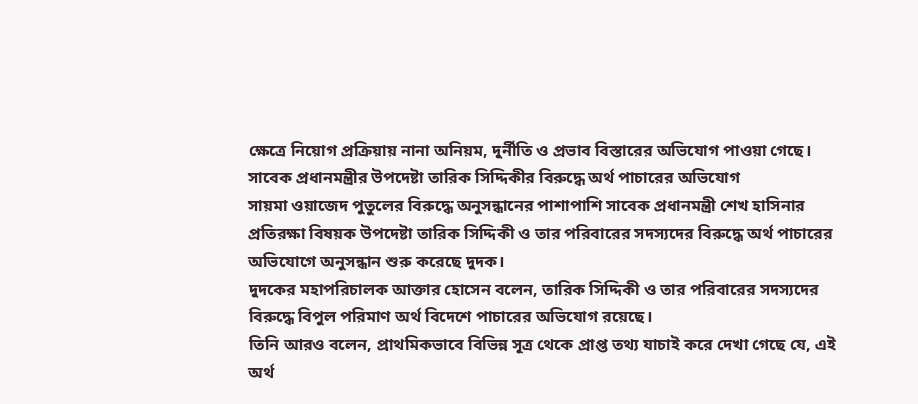ক্ষেত্রে নিয়োগ প্রক্রিয়ায় নানা অনিয়ম, দুর্নীতি ও প্রভাব বিস্তারের অভিযোগ পাওয়া গেছে।
সাবেক প্রধানমন্ত্রীর উপদেষ্টা তারিক সিদ্দিকীর বিরুদ্ধে অর্থ পাচারের অভিযোগ
সায়মা ওয়াজেদ পুতুলের বিরুদ্ধে অনুসন্ধানের পাশাপাশি সাবেক প্রধানমন্ত্রী শেখ হাসিনার প্রতিরক্ষা বিষয়ক উপদেষ্টা তারিক সিদ্দিকী ও তার পরিবারের সদস্যদের বিরুদ্ধে অর্থ পাচারের অভিযোগে অনুসন্ধান শুরু করেছে দুদক।
দুদকের মহাপরিচালক আক্তার হোসেন বলেন, তারিক সিদ্দিকী ও তার পরিবারের সদস্যদের বিরুদ্ধে বিপুল পরিমাণ অর্থ বিদেশে পাচারের অভিযোগ রয়েছে।
তিনি আরও বলেন, প্রাথমিকভাবে বিভিন্ন সূত্র থেকে প্রাপ্ত তথ্য যাচাই করে দেখা গেছে যে, এই অর্থ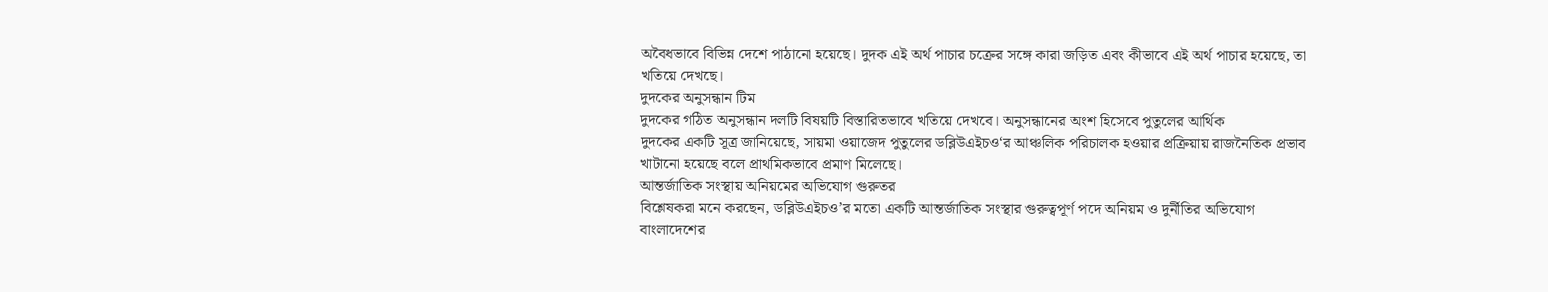অবৈধভাবে বিভিন্ন দেশে পাঠানো হয়েছে। দুদক এই অর্থ পাচার চক্রের সঙ্গে কারা জড়িত এবং কীভাবে এই অর্থ পাচার হয়েছে, তা খতিয়ে দেখছে।
দুদকের অনুসন্ধান টিম
দুদকের গঠিত অনুসন্ধান দলটি বিষয়টি বিস্তারিতভাবে খতিয়ে দেখবে। অনুসন্ধানের অংশ হিসেবে পুতুলের আর্থিক
দুদকের একটি সূত্র জানিয়েছে, সায়মা ওয়াজেদ পুতুলের ডব্লিউএইচও‘র আঞ্চলিক পরিচালক হওয়ার প্রক্রিয়ায় রাজনৈতিক প্রভাব খাটানো হয়েছে বলে প্রাথমিকভাবে প্রমাণ মিলেছে।
আন্তর্জাতিক সংস্থায় অনিয়মের অভিযোগ গুরুতর
বিশ্লেষকরা মনে করছেন, ডব্লিউএইচও’র মতো একটি আন্তর্জাতিক সংস্থার গুরুত্বপূর্ণ পদে অনিয়ম ও দুর্নীতির অভিযোগ বাংলাদেশের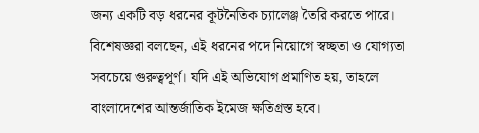জন্য একটি বড় ধরনের কূটনৈতিক চ্যালেঞ্জ তৈরি করতে পারে।
বিশেষজ্ঞরা বলছেন, এই ধরনের পদে নিয়োগে স্বচ্ছতা ও যোগ্যতা সবচেয়ে গুরুত্বপূর্ণ। যদি এই অভিযোগ প্রমাণিত হয়, তাহলে বাংলাদেশের আন্তর্জাতিক ইমেজ ক্ষতিগ্রস্ত হবে।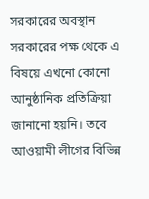সরকারের অবস্থান
সরকারের পক্ষ থেকে এ বিষয়ে এখনো কোনো আনুষ্ঠানিক প্রতিক্রিয়া জানানো হয়নি। তবে আওয়ামী লীগের বিভিন্ন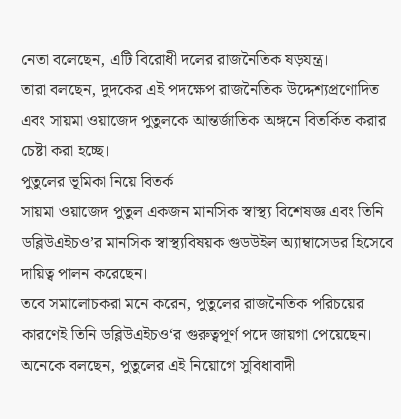নেতা বলেছেন, এটি বিরোধী দলের রাজনৈতিক ষড়যন্ত্র।
তারা বলছেন, দুদকের এই পদক্ষেপ রাজনৈতিক উদ্দেশ্যপ্রণোদিত এবং সায়মা ওয়াজেদ পুতুলকে আন্তর্জাতিক অঙ্গনে বিতর্কিত করার চেষ্টা করা হচ্ছে।
পুতুলের ভূমিকা নিয়ে বিতর্ক
সায়মা ওয়াজেদ পুতুল একজন মানসিক স্বাস্থ্য বিশেষজ্ঞ এবং তিনি ডব্লিউএইচও’র মানসিক স্বাস্থ্যবিষয়ক গুডউইল অ্যাম্বাসেডর হিসেবে দায়িত্ব পালন করেছেন।
তবে সমালোচকরা মনে করেন, পুতুলের রাজনৈতিক পরিচয়ের কারণেই তিনি ডব্লিউএইচও‘র গুরুত্বপূর্ণ পদে জায়গা পেয়েছেন।
অনেকে বলছেন, পুতুলের এই নিয়োগে সুবিধাবাদী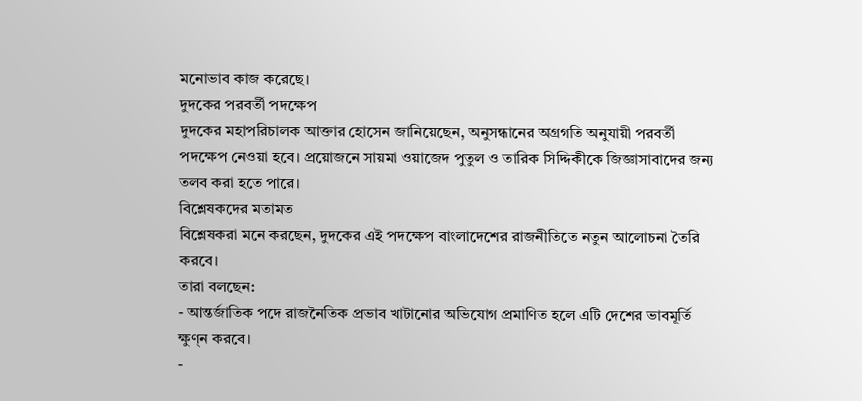মনোভাব কাজ করেছে।
দুদকের পরবর্তী পদক্ষেপ
দুদকের মহাপরিচালক আক্তার হোসেন জানিয়েছেন, অনুসন্ধানের অগ্রগতি অনুযায়ী পরবর্তী পদক্ষেপ নেওয়া হবে। প্রয়োজনে সায়মা ওয়াজেদ পুতুল ও তারিক সিদ্দিকীকে জিজ্ঞাসাবাদের জন্য তলব করা হতে পারে।
বিশ্লেষকদের মতামত
বিশ্লেষকরা মনে করছেন, দুদকের এই পদক্ষেপ বাংলাদেশের রাজনীতিতে নতুন আলোচনা তৈরি করবে।
তারা বলছেন:
- আন্তর্জাতিক পদে রাজনৈতিক প্রভাব খাটানোর অভিযোগ প্রমাণিত হলে এটি দেশের ভাবমূর্তি ক্ষুণ্ন করবে।
-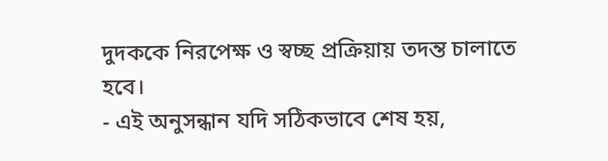দুদককে নিরপেক্ষ ও স্বচ্ছ প্রক্রিয়ায় তদন্ত চালাতে হবে।
- এই অনুসন্ধান যদি সঠিকভাবে শেষ হয়,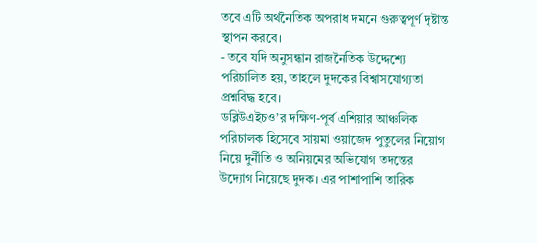তবে এটি অর্থনৈতিক অপরাধ দমনে গুরুত্বপূর্ণ দৃষ্টান্ত স্থাপন করবে।
- তবে যদি অনুসন্ধান রাজনৈতিক উদ্দেশ্যে পরিচালিত হয়, তাহলে দুদকের বিশ্বাসযোগ্যতা প্রশ্নবিদ্ধ হবে।
ডব্লিউএইচও’র দক্ষিণ-পূর্ব এশিয়ার আঞ্চলিক পরিচালক হিসেবে সায়মা ওয়াজেদ পুতুলের নিয়োগ নিয়ে দুর্নীতি ও অনিয়মের অভিযোগ তদন্তের উদ্যোগ নিয়েছে দুদক। এর পাশাপাশি তারিক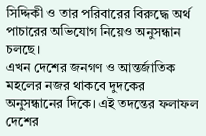সিদ্দিকী ও তার পরিবারের বিরুদ্ধে অর্থ পাচারের অভিযোগ নিয়েও অনুসন্ধান চলছে।
এখন দেশের জনগণ ও আন্তর্জাতিক মহলের নজর থাকবে দুদকের অনুসন্ধানের দিকে। এই তদন্তের ফলাফল দেশের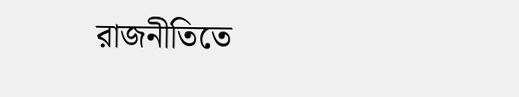রাজনীতিতে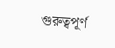গুরুত্বপূর্ণ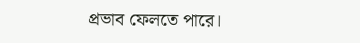প্রভাব ফেলতে পারে।